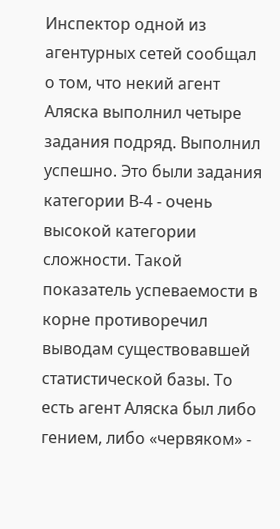Инспектор одной из агентурных сетей сообщал о том, что некий агент Аляска выполнил четыре задания подряд. Выполнил успешно. Это были задания категории В-4 - очень высокой категории сложности. Такой показатель успеваемости в корне противоречил выводам существовавшей статистической базы. То есть агент Аляска был либо гением, либо «червяком» -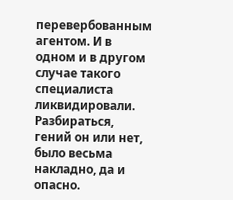перевербованным агентом. И в одном и в другом случае такого специалиста ликвидировали. Разбираться, гений он или нет, было весьма накладно, да и опасно.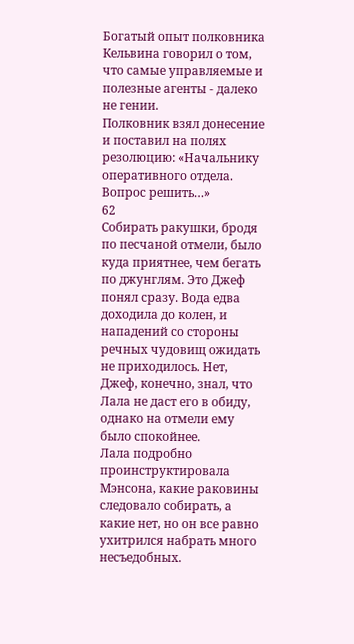Богатый опыт полковника Кельвина говорил о том, что самые управляемые и полезные агенты - далеко не гении.
Полковник взял донесение и поставил на полях резолюцию: «Начальнику оперативного отдела. Вопрос решить…»
62
Собирать ракушки, бродя по песчаной отмели, было куда приятнее, чем бегать по джунглям. Это Джеф понял сразу. Вода едва доходила до колен, и нападений со стороны речных чудовищ ожидать не приходилось. Нет, Джеф, конечно, знал, что Лала не даст его в обиду, однако на отмели ему было спокойнее.
Лала подробно проинструктировала Мэнсона, какие раковины следовало собирать, а какие нет, но он все равно ухитрился набрать много несъедобных.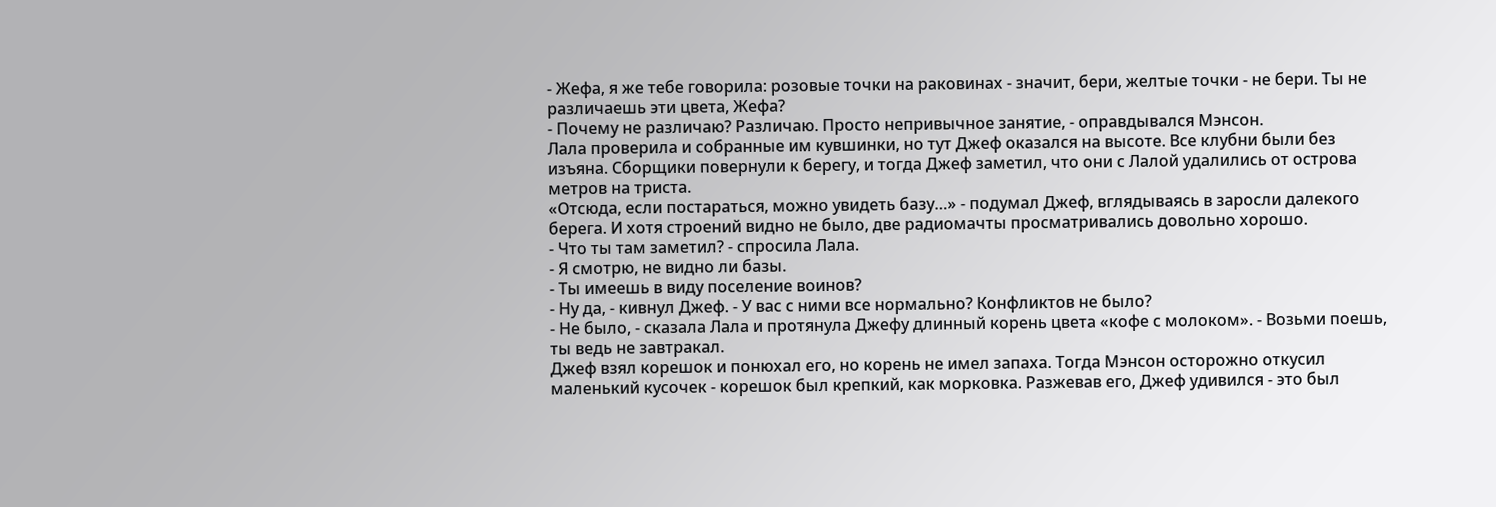- Жефа, я же тебе говорила: розовые точки на раковинах - значит, бери, желтые точки - не бери. Ты не различаешь эти цвета, Жефа?
- Почему не различаю? Различаю. Просто непривычное занятие, - оправдывался Мэнсон.
Лала проверила и собранные им кувшинки, но тут Джеф оказался на высоте. Все клубни были без изъяна. Сборщики повернули к берегу, и тогда Джеф заметил, что они с Лалой удалились от острова метров на триста.
«Отсюда, если постараться, можно увидеть базу…» - подумал Джеф, вглядываясь в заросли далекого берега. И хотя строений видно не было, две радиомачты просматривались довольно хорошо.
- Что ты там заметил? - спросила Лала.
- Я смотрю, не видно ли базы.
- Ты имеешь в виду поселение воинов?
- Ну да, - кивнул Джеф. - У вас с ними все нормально? Конфликтов не было?
- Не было, - сказала Лала и протянула Джефу длинный корень цвета «кофе с молоком». - Возьми поешь, ты ведь не завтракал.
Джеф взял корешок и понюхал его, но корень не имел запаха. Тогда Мэнсон осторожно откусил маленький кусочек - корешок был крепкий, как морковка. Разжевав его, Джеф удивился - это был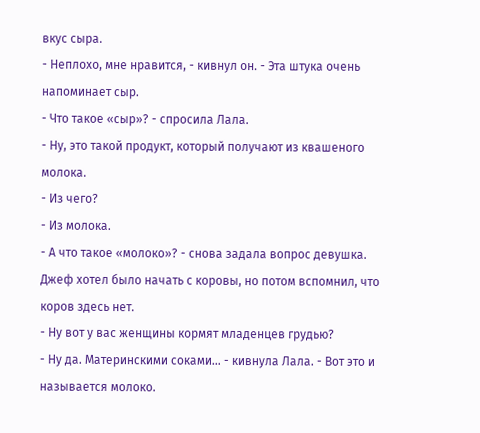вкус сыра.
- Неплохо, мне нравится, - кивнул он. - Эта штука очень напоминает сыр.
- Что такое «сыр»? - спросила Лала.
- Ну, это такой продукт, который получают из квашеного молока.
- Из чего?
- Из молока.
- А что такое «молоко»? - снова задала вопрос девушка.
Джеф хотел было начать с коровы, но потом вспомнил, что коров здесь нет.
- Ну вот у вас женщины кормят младенцев грудью?
- Ну да. Материнскими соками… - кивнула Лала. - Вот это и называется молоко.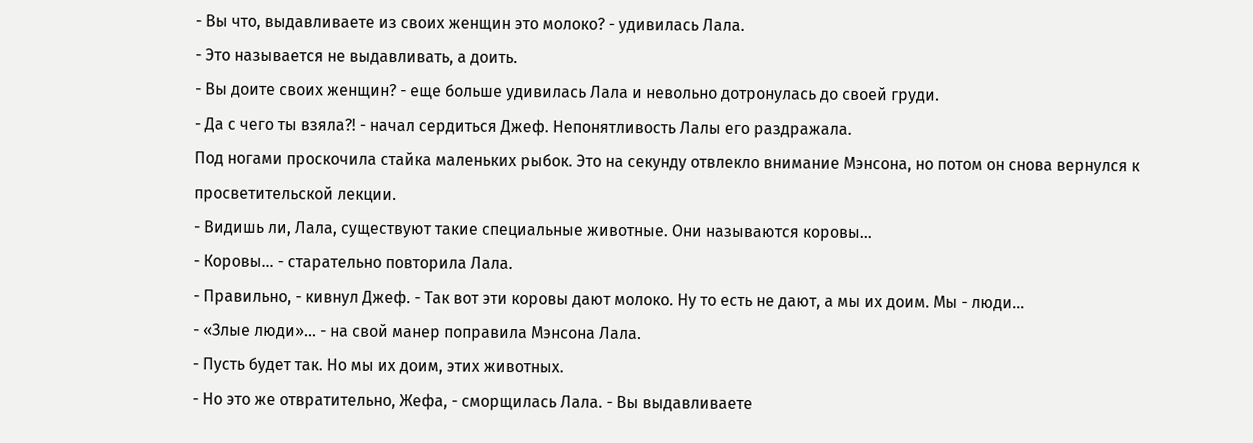- Вы что, выдавливаете из своих женщин это молоко? - удивилась Лала.
- Это называется не выдавливать, а доить.
- Вы доите своих женщин? - еще больше удивилась Лала и невольно дотронулась до своей груди.
- Да с чего ты взяла?! - начал сердиться Джеф. Непонятливость Лалы его раздражала.
Под ногами проскочила стайка маленьких рыбок. Это на секунду отвлекло внимание Мэнсона, но потом он снова вернулся к просветительской лекции.
- Видишь ли, Лала, существуют такие специальные животные. Они называются коровы…
- Коровы… - старательно повторила Лала.
- Правильно, - кивнул Джеф. - Так вот эти коровы дают молоко. Ну то есть не дают, а мы их доим. Мы - люди…
- «Злые люди»… - на свой манер поправила Мэнсона Лала.
- Пусть будет так. Но мы их доим, этих животных.
- Но это же отвратительно, Жефа, - сморщилась Лала. - Вы выдавливаете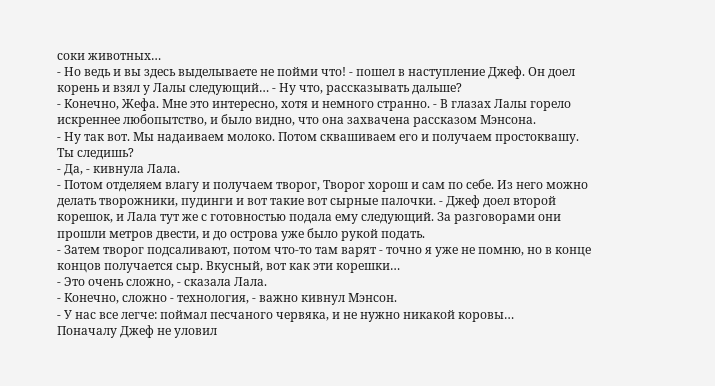соки животных…
- Но ведь и вы здесь выделываете не пойми что! - пошел в наступление Джеф. Он доел корень и взял у Лалы следующий… - Ну что, рассказывать дальше?
- Конечно, Жефа. Мне это интересно, хотя и немного странно. - В глазах Лалы горело искреннее любопытство, и было видно, что она захвачена рассказом Мэнсона.
- Ну так вот. Мы надаиваем молоко. Потом сквашиваем его и получаем простоквашу. Ты следишь?
- Да, - кивнула Лала.
- Потом отделяем влагу и получаем творог, Творог хорош и сам по себе. Из него можно делать творожники, пудинги и вот такие вот сырные палочки. - Джеф доел второй корешок, и Лала тут же с готовностью подала ему следующий. За разговорами они прошли метров двести, и до острова уже было рукой подать.
- Затем творог подсаливают, потом что-то там варят - точно я уже не помню, но в конце концов получается сыр. Вкусный, вот как эти корешки…
- Это очень сложно, - сказала Лала.
- Конечно, сложно - технология, - важно кивнул Мэнсон.
- У нас все легче: поймал песчаного червяка, и не нужно никакой коровы…
Поначалу Джеф не уловил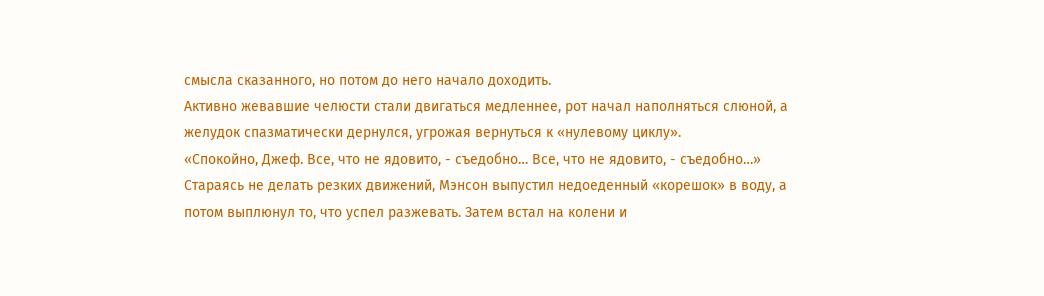смысла сказанного, но потом до него начало доходить.
Активно жевавшие челюсти стали двигаться медленнее, рот начал наполняться слюной, а желудок спазматически дернулся, угрожая вернуться к «нулевому циклу».
«Спокойно, Джеф. Все, что не ядовито, - съедобно… Все, что не ядовито, - съедобно…»
Стараясь не делать резких движений, Мэнсон выпустил недоеденный «корешок» в воду, а потом выплюнул то, что успел разжевать. Затем встал на колени и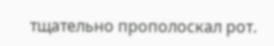тщательно прополоскал рот.